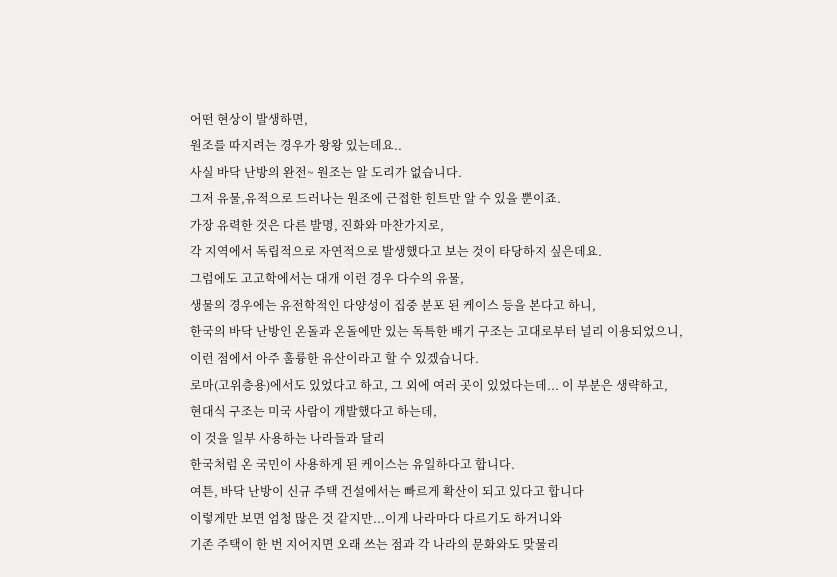어떤 현상이 발생하면,
원조를 따지려는 경우가 왕왕 있는데요..
사실 바닥 난방의 완전~ 원조는 알 도리가 없습니다.
그저 유물,유적으로 드러나는 원조에 근접한 힌트만 알 수 있을 뿐이죠.
가장 유력한 것은 다른 발명, 진화와 마찬가지로,
각 지역에서 독립적으로 자연적으로 발생했다고 보는 것이 타당하지 싶은데요.
그럼에도 고고학에서는 대개 이런 경우 다수의 유물,
생물의 경우에는 유전학적인 다양성이 집중 분포 된 케이스 등을 본다고 하니,
한국의 바닥 난방인 온돌과 온돌에만 있는 독특한 배기 구조는 고대로부터 널리 이용되었으니,
이런 점에서 아주 훌륭한 유산이라고 할 수 있겠습니다.
로마(고위층용)에서도 있었다고 하고, 그 외에 여러 곳이 있었다는데... 이 부분은 생략하고,
현대식 구조는 미국 사람이 개발했다고 하는데,
이 것을 일부 사용하는 나라들과 달리
한국처럼 온 국민이 사용하게 된 케이스는 유일하다고 합니다.
여튼, 바닥 난방이 신규 주택 건설에서는 빠르게 확산이 되고 있다고 합니다
이렇게만 보면 엄청 많은 것 같지만...이게 나라마다 다르기도 하거니와
기존 주택이 한 번 지어지면 오래 쓰는 점과 각 나라의 문화와도 맞물리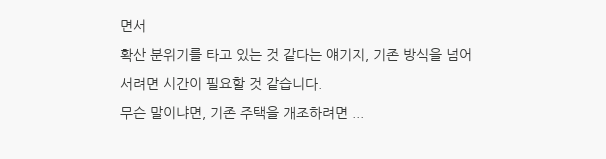면서
확산 분위기를 타고 있는 것 같다는 얘기지, 기존 방식을 넘어서려면 시간이 필요할 것 같습니다.
무슨 말이냐면, 기존 주택을 개조하려면 ...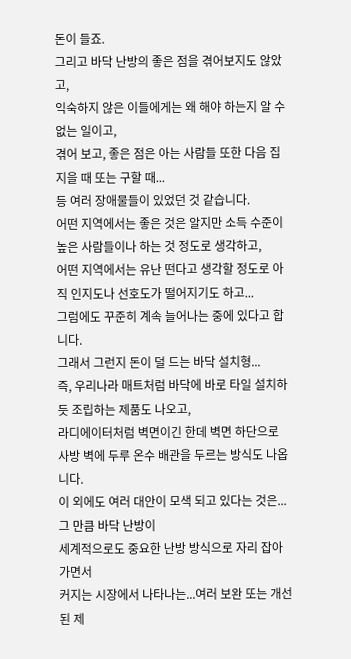돈이 들죠.
그리고 바닥 난방의 좋은 점을 겪어보지도 않았고,
익숙하지 않은 이들에게는 왜 해야 하는지 알 수 없는 일이고,
겪어 보고, 좋은 점은 아는 사람들 또한 다음 집 지을 때 또는 구할 때...
등 여러 장애물들이 있었던 것 같습니다.
어떤 지역에서는 좋은 것은 알지만 소득 수준이 높은 사람들이나 하는 것 정도로 생각하고,
어떤 지역에서는 유난 떤다고 생각할 정도로 아직 인지도나 선호도가 떨어지기도 하고...
그럼에도 꾸준히 계속 늘어나는 중에 있다고 합니다.
그래서 그런지 돈이 덜 드는 바닥 설치형...
즉, 우리나라 매트처럼 바닥에 바로 타일 설치하듯 조립하는 제품도 나오고,
라디에이터처럼 벽면이긴 한데 벽면 하단으로 사방 벽에 두루 온수 배관을 두르는 방식도 나옵니다.
이 외에도 여러 대안이 모색 되고 있다는 것은... 그 만큼 바닥 난방이
세계적으로도 중요한 난방 방식으로 자리 잡아 가면서
커지는 시장에서 나타나는...여러 보완 또는 개선된 제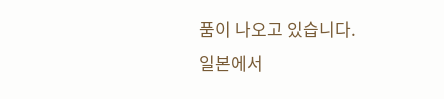품이 나오고 있습니다.
일본에서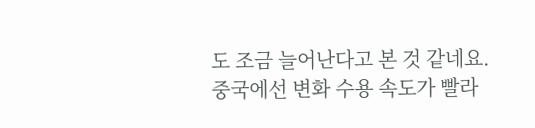도 조금 늘어난다고 본 것 같네요.
중국에선 변화 수용 속도가 빨라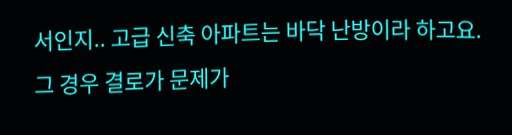서인지.. 고급 신축 아파트는 바닥 난방이라 하고요.
그 경우 결로가 문제가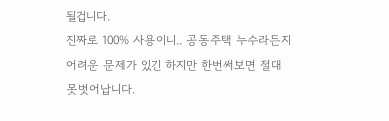될겁니다.
진짜로 100% 사용이니.. 공동주택 누수라든지 어려운 문제가 있긴 하지만 한번써보면 절대 못벗어납니다.